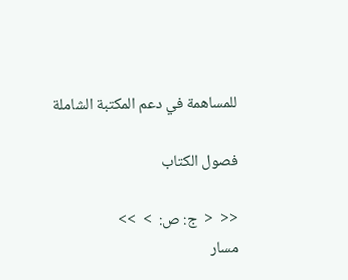للمساهمة في دعم المكتبة الشاملة

فصول الكتاب

<<  <  ج: ص:  >  >>
مسار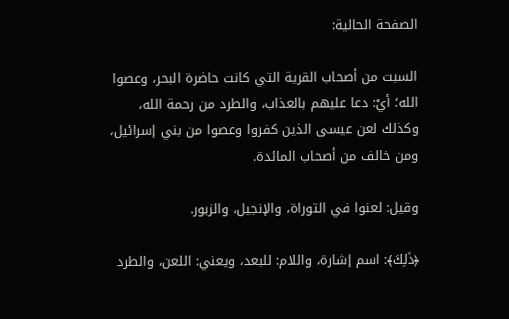الصفحة الحالية:

السبت من أصحاب القرية التي كانت حاضرة البحر، وعصوا الله؛ أيْ: دعا عليهم بالعذاب، والطرد من رحمة الله، وكذلك لعن عيسى الذين كفروا وعصوا من بني إسرائيل، ومن خالف من أصحاب المائدة.

وقيل: لعنوا في التوراة، والإنجيل، والزبور.

﴿ذَلِكَ﴾: اسم إشارة، واللام: للبعد، ويعني: اللعن، والطرد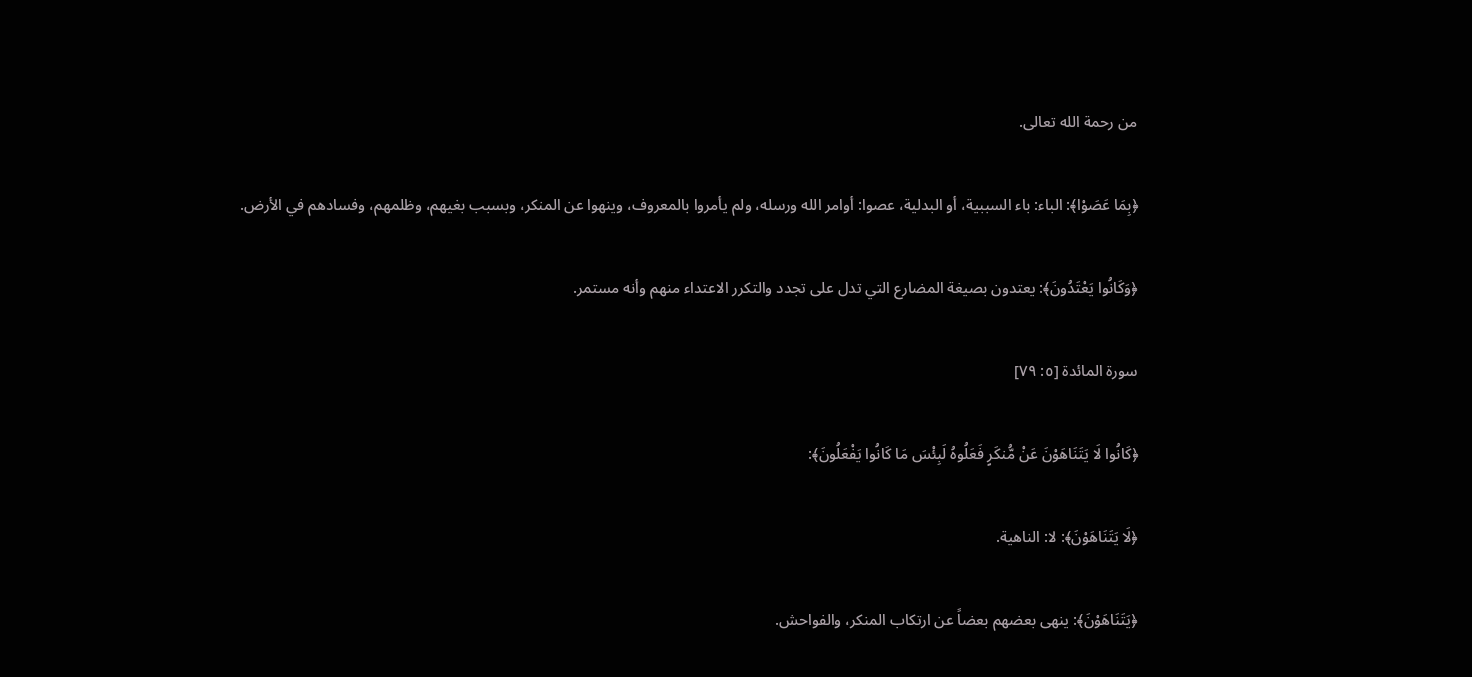من رحمة الله تعالى.

﴿بِمَا عَصَوْا﴾: الباء: باء السببية، أو البدلية، عصوا: أوامر الله ورسله، ولم يأمروا بالمعروف، وينهوا عن المنكر، وبسبب بغيهم، وظلمهم، وفسادهم في الأرض.

﴿وَكَانُوا يَعْتَدُونَ﴾: يعتدون بصيغة المضارع التي تدل على تجدد والتكرر الاعتداء منهم وأنه مستمر.

سورة المائدة [٥: ٧٩]

﴿كَانُوا لَا يَتَنَاهَوْنَ عَنْ مُّنكَرٍ فَعَلُوهُ لَبِئْسَ مَا كَانُوا يَفْعَلُونَ﴾:

﴿لَا يَتَنَاهَوْنَ﴾: لا: الناهية.

﴿يَتَنَاهَوْنَ﴾: ينهى بعضهم بعضاً عن ارتكاب المنكر، والفواحش.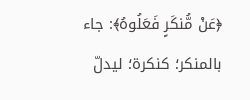﴿عَنْ مُّنكَرٍ فَعَلُوهُ﴾: جاء بالمنكر؛ كنكرة؛ ليدلّ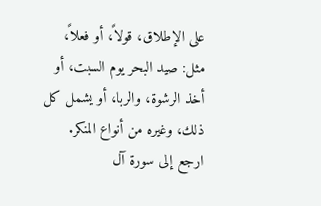على الإطلاق، قولاً، أو فعلاً، مثل: صيد البحر يوم السبت، أو أخذ الرشوة، والربا، أو يشمل كل ذلك، وغيره من أنواع المنكر. ارجع إلى سورة آل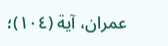عمران، آية (١٠٤)؛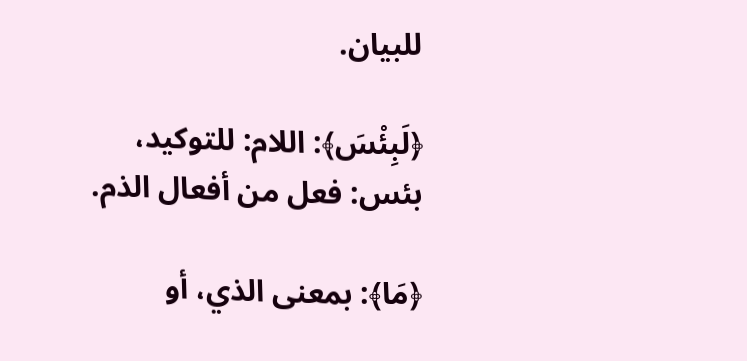للبيان.

﴿لَبِئْسَ﴾: اللام: للتوكيد، بئس: فعل من أفعال الذم.

﴿مَا﴾: بمعنى الذي، أو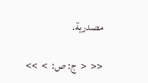مصدرية.

<<  <  ج: ص:  >  >>